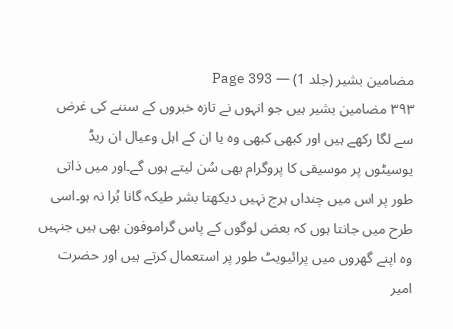مضامین بشیر (جلد 1) — Page 393
۳۹۳ مضامین بشیر ہیں جو انہوں نے تازہ خبروں کے سننے کی غرض سے لگا رکھے ہیں اور کبھی کبھی وہ یا ان کے اہل وعیال ان ریڈ یوسیٹوں پر موسیقی کا پروگرام بھی سُن لیتے ہوں گے۔اور میں ذاتی طور پر اس میں چنداں ہرج نہیں دیکھتا بشر طیکہ گانا بُرا نہ ہو۔اسی طرح میں جانتا ہوں کہ بعض لوگوں کے پاس گراموفون بھی ہیں جنہیں وہ اپنے گھروں میں پرائیویٹ طور پر استعمال کرتے ہیں اور حضرت امیر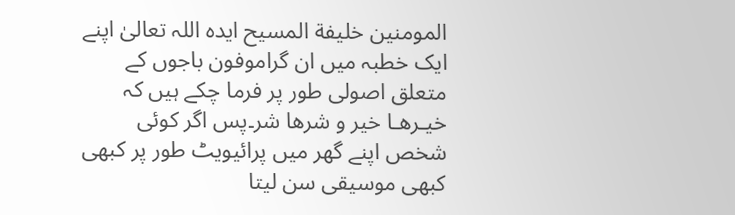المومنین خلیفة المسیح ایدہ اللہ تعالیٰ اپنے ایک خطبہ میں ان گراموفون باجوں کے متعلق اصولی طور پر فرما چکے ہیں کہ خیـرهـا خیر و شرها شر۔پس اگر کوئی شخص اپنے گھر میں پرائیویٹ طور پر کبھی کبھی موسیقی سن لیتا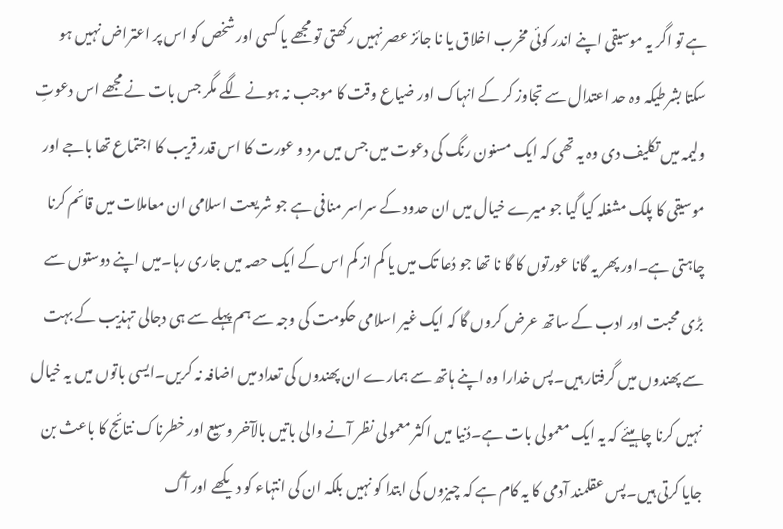ہے تو اگر یہ موسیقی اپنے اندر کوئی مخرب اخلاق یا نا جائز عصر نہیں رکھتی تو مجھے یا کسی اور شخص کو اس پر اعتراض نہیں ہو سکتا بشرطیکہ وہ حد اعتدال سے تجاوز کر کے انہاک اور ضیاع وقت کا موجب نہ ہونے لگے مگر جس بات نے مجھے اس دعوتِ ولیمہ میں تکلیف دی وہ یہ تھی کہ ایک مسنون رنگ کی دعوت میں جس میں مرد و عورت کا اس قدر قریب کا اجتماع تھا باجے اور موسیقی کا پلک مشغلہ کیا گیا جو میرے خیال میں ان حدود کے سراسر منافی ہے جو شریعت اسلامی ان معاملات میں قائم کرنا چاہتی ہے۔اور پھر یہ گانا عورتوں کا گا نا تھا جو دُعا تک میں یا کم از کم اس کے ایک حصہ میں جاری رہا۔میں اپنے دوستوں سے بڑی محبت اور ادب کے ساتھ عرض کروں گا کہ ایک غیر اسلامی حکومت کی وجہ سے ہم پہلے سے ہی دجالی تہذیب کے بہت سے پھندوں میں گرفتار ہیں۔پس خدارا وہ اپنے ہاتھ سے ہمارے ان پھندوں کی تعداد میں اضافہ نہ کریں۔ایسی باتوں میں یہ خیال نہیں کرنا چاہیئے کہ یہ ایک معمولی بات ہے۔دُنیا میں اکثر معمولی نظر آنے والی باتیں بالآخر وسیع اور خطرناک نتائج کا باعث بن جایا کرتی ہیں۔پس عقلمند آدمی کا یہ کام ہے کہ چیزوں کی ابتدا کو نہیں بلکہ ان کی انتہاء کو دیکھے اور آگ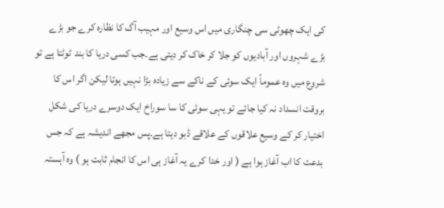کی ایک چھوٹی سی چنگاری میں اس وسیع اور مہیب آگ کا نظارہ کرے جو بڑے بڑے شہروں اور آبادیوں کو جلا کر خاک کر دیتی ہے۔جب کسی دریا کا بند ٹوٹتا ہے تو شروع میں وہ عموماً ایک سوئی کے ناکے سے زیادہ بڑا نہیں ہوتا لیکن اگر اس کا بروقت انسداد نہ کیا جائے تو یہی سوئی کا سا سوراخ ایک دوسرے دریا کی شکل اختیار کر کے وسیع علاقوں کے علاقے ڈبو دیتا ہے۔پس مجھے اندیشہ ہے کہ جس بدعت کا اب آغاز ہوا ہے ( اور خدا کرے یہ آغاز ہی اس کا انجام ثابت ہو ) وہ آہستہ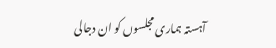آہستہ ہماری مجلسوں کو ان دجالی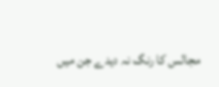مجالس کا رنگ نہ دیدے جن میں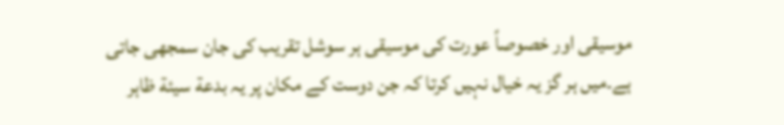موسیقی اور خصوصاً عورت کی موسیقی ہر سوشل تقریب کی جان سمجھی جاتی ہے۔میں ہر گز یہ خیال نہیں کرتا کہ جن دوست کے مکان پر یہ بدعة سيئة ظاہر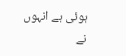ہوئی ہے انہوں نے